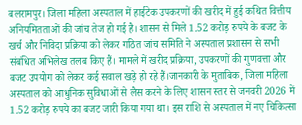बलरामपुर। जिला महिला अस्पताल में हाईटेक उपकरणों की खरीद में हुई कथित वित्तीय अनियमितताओं की जांच तेज हो गई है। शासन से मिले 1.52 करोड़ रुपये के बजट के खर्च और निविदा प्रक्रिया को लेकर गठित जांच समिति ने अस्पताल प्रशासन से सभी संबंधित अभिलेख तलब किए हैं। मामले में खरीद प्रक्रिया, उपकरणों की गुणवत्ता और बजट उपयोग को लेकर कई सवाल खड़े हो रहे हैं।जानकारी के मुताबिक, जिला महिला अस्पताल को आधुनिक सुविधाओं से लैस करने के लिए शासन स्तर से जनवरी 2026 में 1.52 करोड़ रुपये का बजट जारी किया गया था। इस राशि से अस्पताल में नए चिकित्सा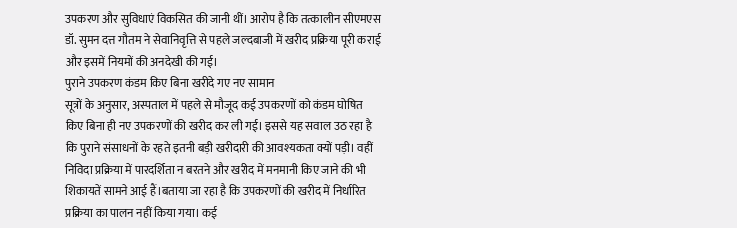उपकरण और सुविधाएं विकसित की जानी थीं। आरोप है कि तत्कालीन सीएमएस डॉ. सुमन दत्त गौतम ने सेवानिवृत्ति से पहले जल्दबाजी में खरीद प्रक्रिया पूरी कराई और इसमें नियमों की अनदेखी की गई।
पुराने उपकरण कंडम किए बिना खरीदे गए नए सामान
सूत्रों के अनुसार, अस्पताल में पहले से मौजूद कई उपकरणों को कंडम घोषित किए बिना ही नए उपकरणों की खरीद कर ली गई। इससे यह सवाल उठ रहा है कि पुराने संसाधनों के रहते इतनी बड़ी खरीदारी की आवश्यकता क्यों पड़ी। वहीं निविदा प्रक्रिया में पारदर्शिता न बरतने और खरीद में मनमानी किए जाने की भी शिकायतें सामने आई हैं।बताया जा रहा है कि उपकरणों की खरीद में निर्धारित प्रक्रिया का पालन नहीं किया गया। कई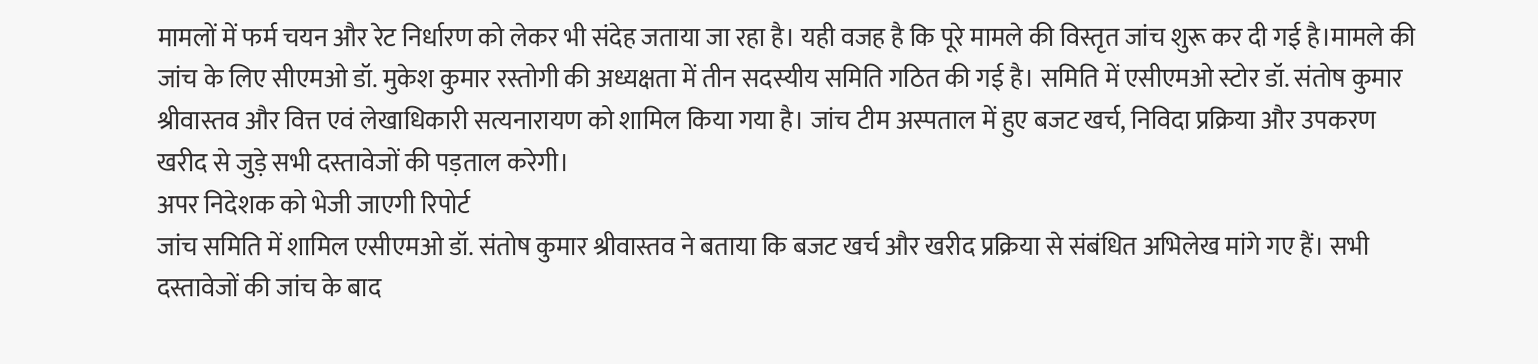मामलों में फर्म चयन और रेट निर्धारण को लेकर भी संदेह जताया जा रहा है। यही वजह है कि पूरे मामले की विस्तृत जांच शुरू कर दी गई है।मामले की जांच के लिए सीएमओ डॉ. मुकेश कुमार रस्तोगी की अध्यक्षता में तीन सदस्यीय समिति गठित की गई है। समिति में एसीएमओ स्टोर डॉ. संतोष कुमार श्रीवास्तव और वित्त एवं लेखाधिकारी सत्यनारायण को शामिल किया गया है। जांच टीम अस्पताल में हुए बजट खर्च, निविदा प्रक्रिया और उपकरण खरीद से जुड़े सभी दस्तावेजों की पड़ताल करेगी।
अपर निदेशक को भेजी जाएगी रिपोर्ट
जांच समिति में शामिल एसीएमओ डॉ. संतोष कुमार श्रीवास्तव ने बताया कि बजट खर्च और खरीद प्रक्रिया से संबंधित अभिलेख मांगे गए हैं। सभी दस्तावेजों की जांच के बाद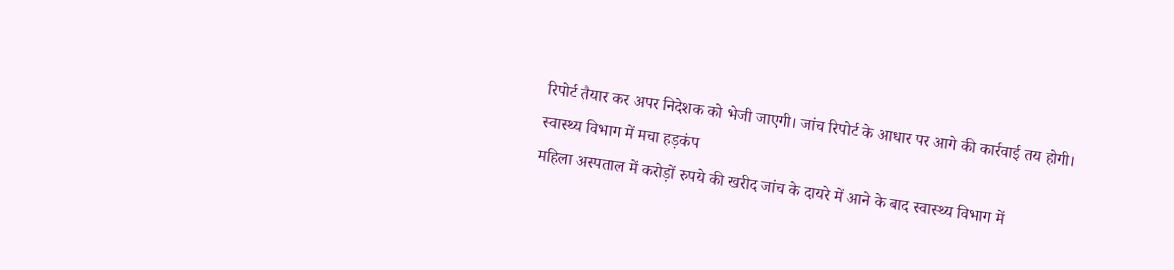रिपोर्ट तैयार कर अपर निदेशक को भेजी जाएगी। जांच रिपोर्ट के आधार पर आगे की कार्रवाई तय होगी।
स्वास्थ्य विभाग में मचा हड़कंप
महिला अस्पताल में करोड़ों रुपये की खरीद जांच के दायरे में आने के बाद स्वास्थ्य विभाग में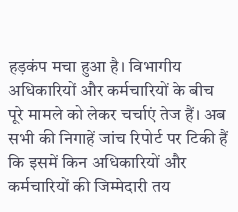हड़कंप मचा हुआ है। विभागीय अधिकारियों और कर्मचारियों के बीच पूरे मामले को लेकर चर्चाएं तेज हैं। अब सभी की निगाहें जांच रिपोर्ट पर टिकी हैं कि इसमें किन अधिकारियों और कर्मचारियों की जिम्मेदारी तय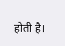होती है।